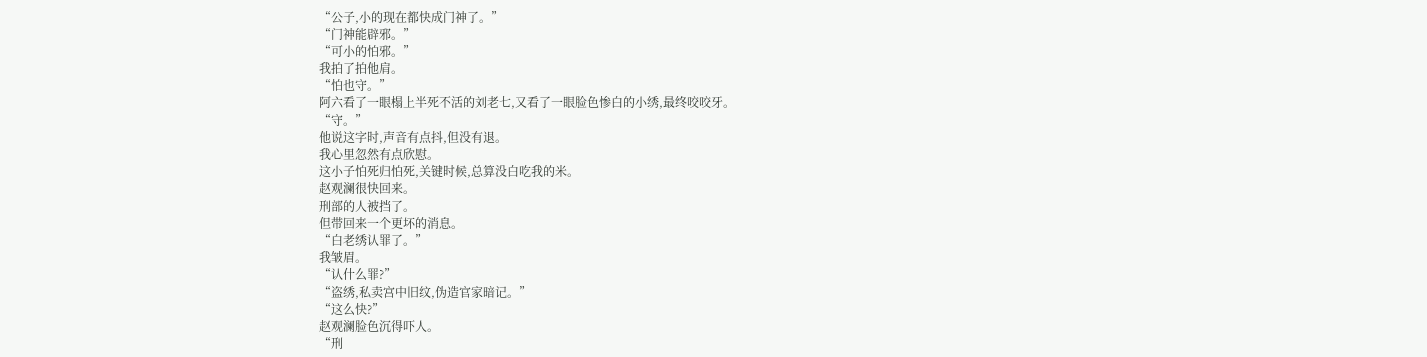“公子,小的现在都快成门神了。”
“门神能辟邪。”
“可小的怕邪。”
我拍了拍他肩。
“怕也守。”
阿六看了一眼榻上半死不活的刘老七,又看了一眼脸色惨白的小绣,最终咬咬牙。
“守。”
他说这字时,声音有点抖,但没有退。
我心里忽然有点欣慰。
这小子怕死归怕死,关键时候,总算没白吃我的米。
赵观澜很快回来。
刑部的人被挡了。
但带回来一个更坏的消息。
“白老绣认罪了。”
我皱眉。
“认什么罪?”
“盗绣,私卖宫中旧纹,伪造官家暗记。”
“这么快?”
赵观澜脸色沉得吓人。
“刑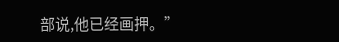部说,他已经画押。”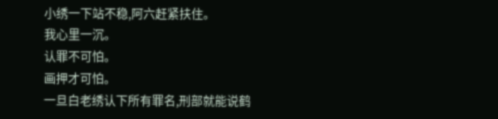小绣一下站不稳,阿六赶紧扶住。
我心里一沉。
认罪不可怕。
画押才可怕。
一旦白老绣认下所有罪名,刑部就能说鹤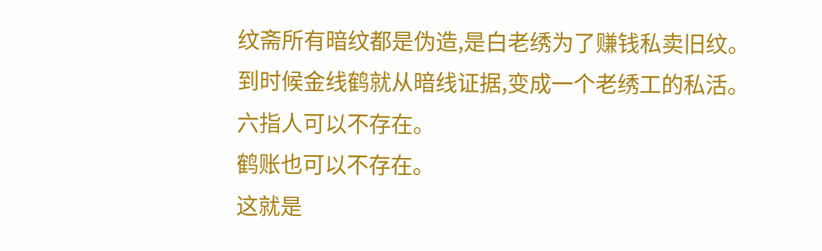纹斋所有暗纹都是伪造,是白老绣为了赚钱私卖旧纹。
到时候金线鹤就从暗线证据,变成一个老绣工的私活。
六指人可以不存在。
鹤账也可以不存在。
这就是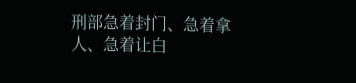刑部急着封门、急着拿人、急着让白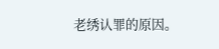老绣认罪的原因。